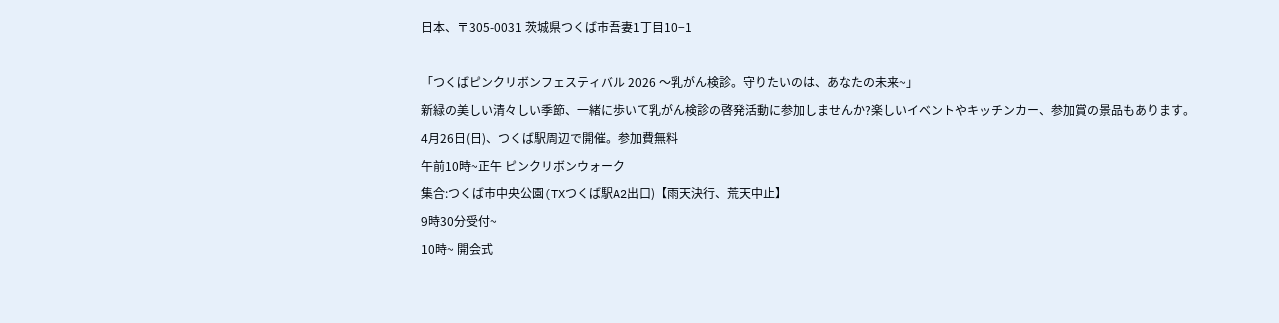日本、〒305-0031 茨城県つくば市吾妻1丁目10−1

「つくばピンクリボンフェスティバル 2026 〜乳がん検診。守りたいのは、あなたの未来~」
新緑の美しい清々しい季節、一緒に歩いて乳がん検診の啓発活動に参加しませんか?楽しいイベントやキッチンカー、参加賞の景品もあります。
4月26日(日)、つくば駅周辺で開催。参加費無料
午前10時~正午 ピンクリボンウォーク
集合:つくば市中央公園(TXつくば駅A2出口)【雨天決行、荒天中止】
9時30分受付~
10時~ 開会式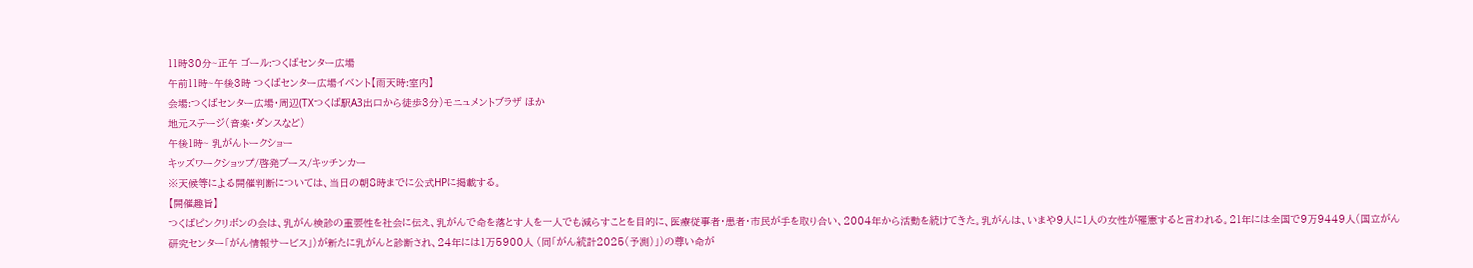11時30分~正午 ゴール:つくばセンター広場
午前11時~午後3時 つくばセンター広場イベント【雨天時:室内】
会場:つくばセンター広場・周辺(TXつくば駅A3出口から徒歩3分)モニュメントブラザ ほか
地元ステージ(音楽・ダンスなど)
午後1時~ 乳がんトークショー
キッズワークショップ/啓発ブース/キッチンカー
※天候等による開催判断については、当日の朝8時までに公式HPに掲載する。
【開催趣旨】
つくばピンクリボンの会は、乳がん検診の重要性を社会に伝え、乳がんで命を落とす人を一人でも減らすことを目的に、医療従事者・患者・市民が手を取り合い、2004年から活動を続けてきた。乳がんは、いまや9人に1人の女性が罹憲すると言われる。21年には全国で9万9449人(国立がん研究センター「がん情報サービス」)が新たに乳がんと診断され、24年には1万5900人 (同「がん統計2025(予測)」)の尊い命が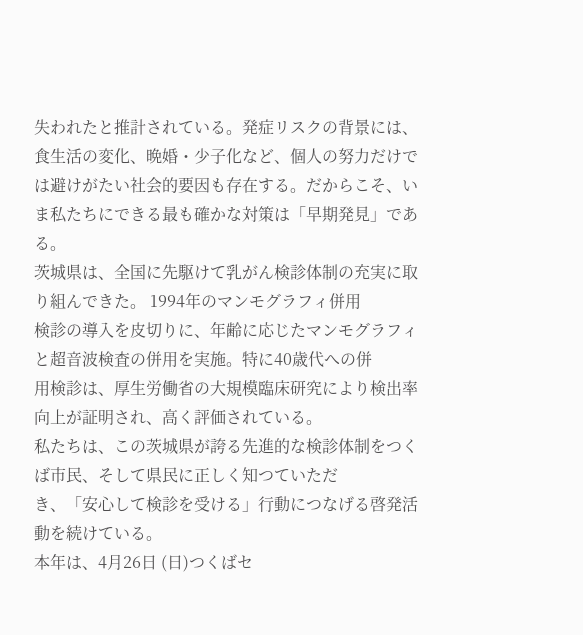失われたと推計されている。発症リスクの背景には、食生活の変化、晩婚・少子化など、個人の努力だけでは避けがたい社会的要因も存在する。だからこそ、いま私たちにできる最も確かな対策は「早期発見」である。
茨城県は、全国に先駆けて乳がん検診体制の充実に取り組んできた。 1994年のマンモグラフィ併用
検診の導入を皮切りに、年齢に応じたマンモグラフィと超音波検査の併用を実施。特に40歳代への併
用検診は、厚生労働省の大規模臨床研究により検出率向上が証明され、高く評価されている。
私たちは、この茨城県が誇る先進的な検診体制をつくば市民、そして県民に正しく知つていただ
き、「安心して検診を受ける」行動につなげる啓発活動を続けている。
本年は、4月26日 (日)つくばセ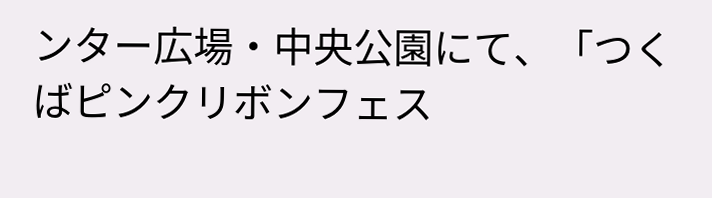ンター広場・中央公園にて、「つくばピンクリボンフェス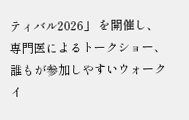ティバル2026」 を開催し、専門医によるトークショー、誰もが参加しやすいウォークイ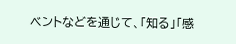ベントなどを通じて、「知る」「感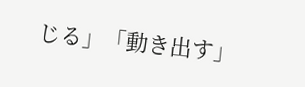じる」「動き出す」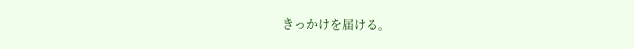きっかけを届ける。